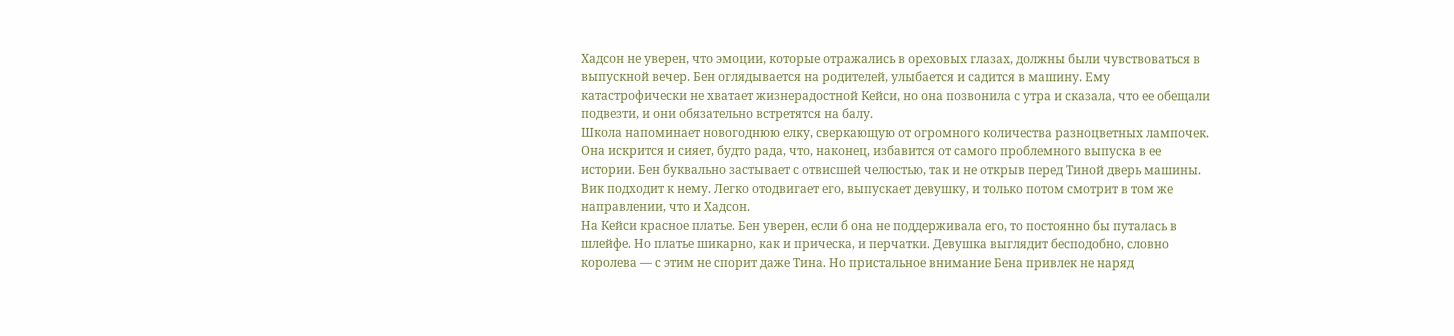Хадсон не уверен, что эмоции, которые отражались в ореховых глазах, должны были чувствоваться в выпускной вечер. Бен оглядывается на родителей, улыбается и садится в машину. Ему катастрофически не хватает жизнерадостной Кейси, но она позвонила с утра и сказала, что ее обещали подвезти, и они обязательно встретятся на балу.
Школа напоминает новогоднюю елку, сверкающую от огромного количества разноцветных лампочек. Она искрится и сияет, будто рада, что, наконец, избавится от самого проблемного выпуска в ее истории. Бен буквально застывает с отвисшей челюстью, так и не открыв перед Тиной дверь машины. Вик подходит к нему. Легко отодвигает его, выпускает девушку, и только потом смотрит в том же направлении, что и Хадсон.
На Кейси красное платье. Бен уверен, если б она не поддерживала его, то постоянно бы путалась в шлейфе. Но платье шикарно, как и прическа, и перчатки. Девушка выглядит бесподобно, словно королева — с этим не спорит даже Тина. Но пристальное внимание Бена привлек не наряд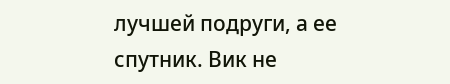лучшей подруги, а ее спутник. Вик не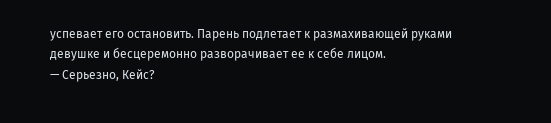успевает его остановить. Парень подлетает к размахивающей руками девушке и бесцеремонно разворачивает ее к себе лицом.
— Серьезно, Кейс?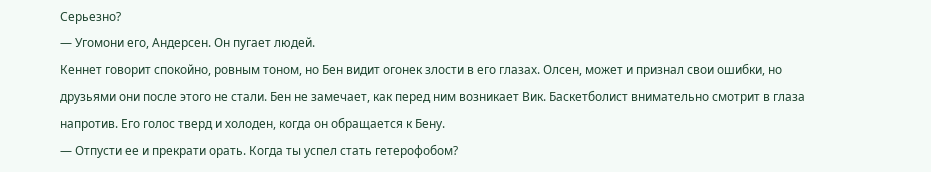Серьезно?
— Угомони его, Андерсен. Он пугает людей.
Кеннет говорит спокойно, ровным тоном, но Бен видит огонек злости в его глазах. Олсен, может и признал свои ошибки, но друзьями они после этого не стали. Бен не замечает, как перед ним возникает Вик. Баскетболист внимательно смотрит в глаза напротив. Его голос тверд и холоден, когда он обращается к Бену.
— Отпусти ее и прекрати орать. Когда ты успел стать гетерофобом?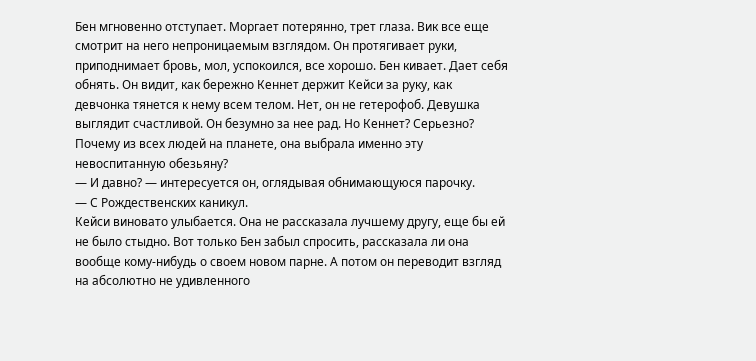Бен мгновенно отступает. Моргает потерянно, трет глаза. Вик все еще смотрит на него непроницаемым взглядом. Он протягивает руки, приподнимает бровь, мол, успокоился, все хорошо. Бен кивает. Дает себя обнять. Он видит, как бережно Кеннет держит Кейси за руку, как девчонка тянется к нему всем телом. Нет, он не гетерофоб. Девушка выглядит счастливой. Он безумно за нее рад. Но Кеннет? Серьезно? Почему из всех людей на планете, она выбрала именно эту невоспитанную обезьяну?
— И давно? — интересуется он, оглядывая обнимающуюся парочку.
— С Рождественских каникул.
Кейси виновато улыбается. Она не рассказала лучшему другу, еще бы ей не было стыдно. Вот только Бен забыл спросить, рассказала ли она вообще кому-нибудь о своем новом парне. А потом он переводит взгляд на абсолютно не удивленного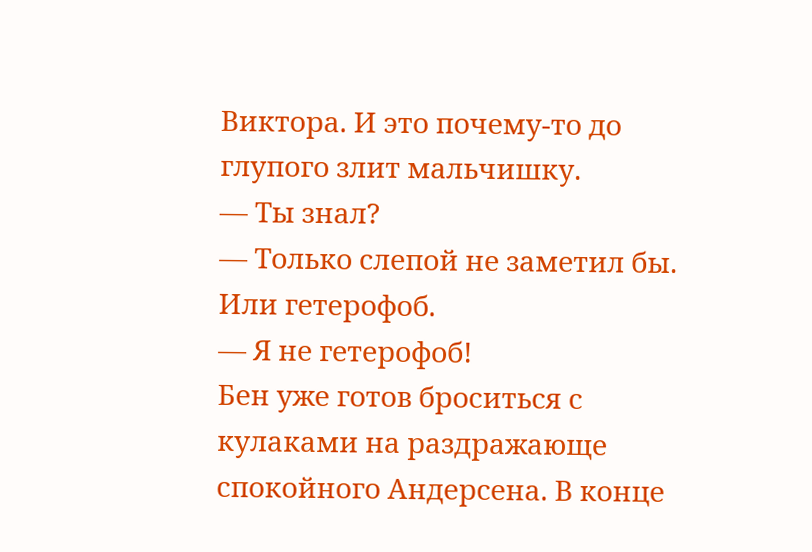Виктора. И это почему-то до глупого злит мальчишку.
— Ты знал?
— Только слепой не заметил бы. Или гетерофоб.
— Я не гетерофоб!
Бен уже готов броситься с кулаками на раздражающе спокойного Андерсена. В конце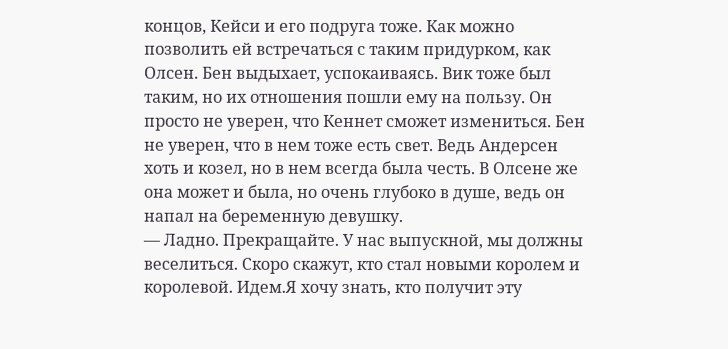концов, Кейси и его подруга тоже. Как можно позволить ей встречаться с таким придурком, как Олсен. Бен выдыхает, успокаиваясь. Вик тоже был таким, но их отношения пошли ему на пользу. Он просто не уверен, что Кеннет сможет измениться. Бен не уверен, что в нем тоже есть свет. Ведь Андерсен хоть и козел, но в нем всегда была честь. В Олсене же она может и была, но очень глубоко в душе, ведь он напал на беременную девушку.
— Ладно. Прекращайте. У нас выпускной, мы должны веселиться. Скоро скажут, кто стал новыми королем и королевой. Идем.Я хочу знать, кто получит эту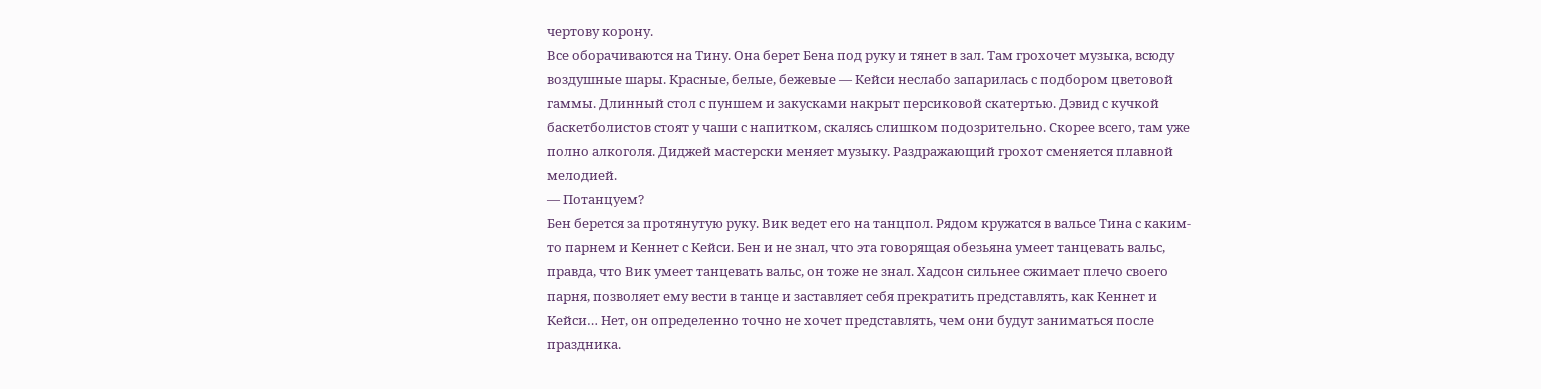чертову корону.
Все оборачиваются на Тину. Она берет Бена под руку и тянет в зал. Там грохочет музыка, всюду воздушные шары. Красные, белые, бежевые — Кейси неслабо запарилась с подбором цветовой гаммы. Длинный стол с пуншем и закусками накрыт персиковой скатертью. Дэвид с кучкой баскетболистов стоят у чаши с напитком, скалясь слишком подозрительно. Скорее всего, там уже полно алкоголя. Диджей мастерски меняет музыку. Раздражающий грохот сменяется плавной мелодией.
— Потанцуем?
Бен берется за протянутую руку. Вик ведет его на танцпол. Рядом кружатся в вальсе Тина с каким-то парнем и Кеннет с Кейси. Бен и не знал, что эта говорящая обезьяна умеет танцевать вальс, правда, что Вик умеет танцевать вальс, он тоже не знал. Хадсон сильнее сжимает плечо своего парня, позволяет ему вести в танце и заставляет себя прекратить представлять, как Кеннет и Кейси… Нет, он определенно точно не хочет представлять, чем они будут заниматься после праздника.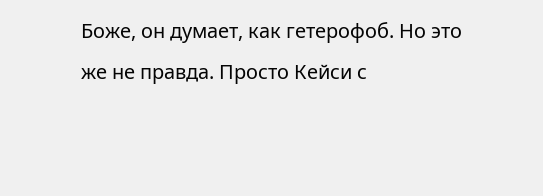Боже, он думает, как гетерофоб. Но это же не правда. Просто Кейси с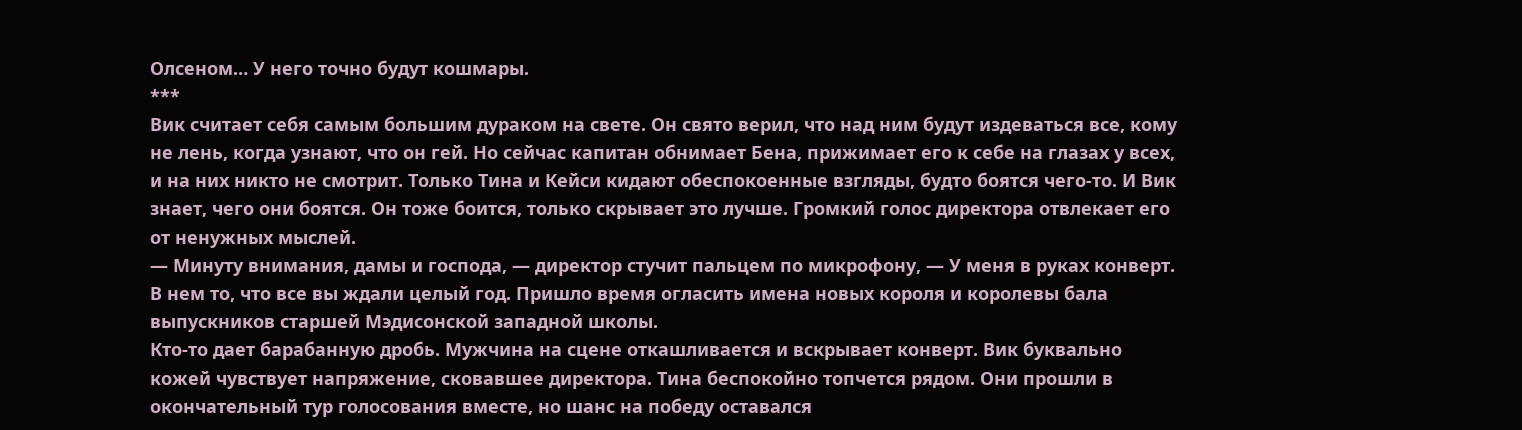Олсеном… У него точно будут кошмары.
***
Вик считает себя самым большим дураком на свете. Он свято верил, что над ним будут издеваться все, кому не лень, когда узнают, что он гей. Но сейчас капитан обнимает Бена, прижимает его к себе на глазах у всех, и на них никто не смотрит. Только Тина и Кейси кидают обеспокоенные взгляды, будто боятся чего-то. И Вик знает, чего они боятся. Он тоже боится, только скрывает это лучше. Громкий голос директора отвлекает его от ненужных мыслей.
— Минуту внимания, дамы и господа, — директор стучит пальцем по микрофону, — У меня в руках конверт. В нем то, что все вы ждали целый год. Пришло время огласить имена новых короля и королевы бала выпускников старшей Мэдисонской западной школы.
Кто-то дает барабанную дробь. Мужчина на сцене откашливается и вскрывает конверт. Вик буквально кожей чувствует напряжение, сковавшее директора. Тина беспокойно топчется рядом. Они прошли в окончательный тур голосования вместе, но шанс на победу оставался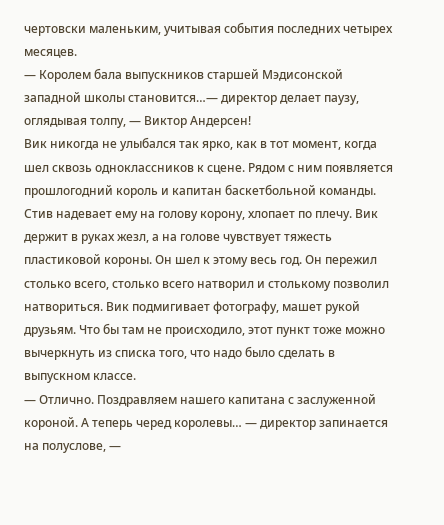чертовски маленьким, учитывая события последних четырех месяцев.
— Королем бала выпускников старшей Мэдисонской западной школы становится…— директор делает паузу, оглядывая толпу, — Виктор Андерсен!
Вик никогда не улыбался так ярко, как в тот момент, когда шел сквозь одноклассников к сцене. Рядом с ним появляется прошлогодний король и капитан баскетбольной команды. Стив надевает ему на голову корону, хлопает по плечу. Вик держит в руках жезл, а на голове чувствует тяжесть пластиковой короны. Он шел к этому весь год. Он пережил столько всего, столько всего натворил и столькому позволил натвориться. Вик подмигивает фотографу, машет рукой друзьям. Что бы там не происходило, этот пункт тоже можно вычеркнуть из списка того, что надо было сделать в выпускном классе.
— Отлично. Поздравляем нашего капитана с заслуженной короной. А теперь черед королевы… — директор запинается на полуслове, —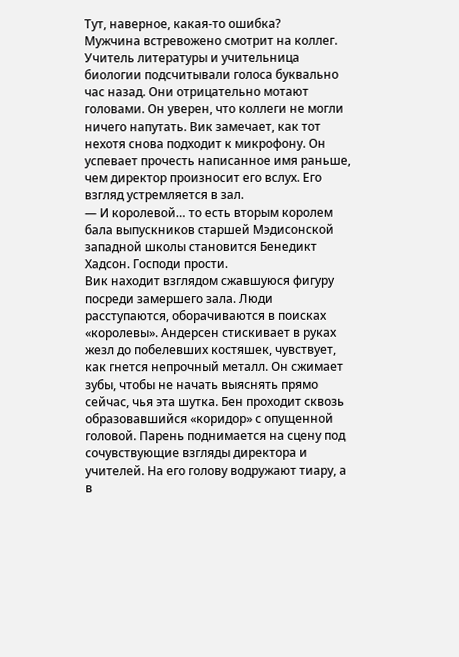Тут, наверное, какая-то ошибка?
Мужчина встревожено смотрит на коллег. Учитель литературы и учительница биологии подсчитывали голоса буквально час назад. Они отрицательно мотают головами. Он уверен, что коллеги не могли ничего напутать. Вик замечает, как тот нехотя снова подходит к микрофону. Он успевает прочесть написанное имя раньше, чем директор произносит его вслух. Его взгляд устремляется в зал.
— И королевой… то есть вторым королем бала выпускников старшей Мэдисонской западной школы становится Бенедикт Хадсон. Господи прости.
Вик находит взглядом сжавшуюся фигуру посреди замершего зала. Люди расступаются, оборачиваются в поисках «королевы». Андерсен стискивает в руках жезл до побелевших костяшек, чувствует, как гнется непрочный металл. Он сжимает зубы, чтобы не начать выяснять прямо сейчас, чья эта шутка. Бен проходит сквозь образовавшийся «коридор» с опущенной головой. Парень поднимается на сцену под сочувствующие взгляды директора и учителей. На его голову водружают тиару, а в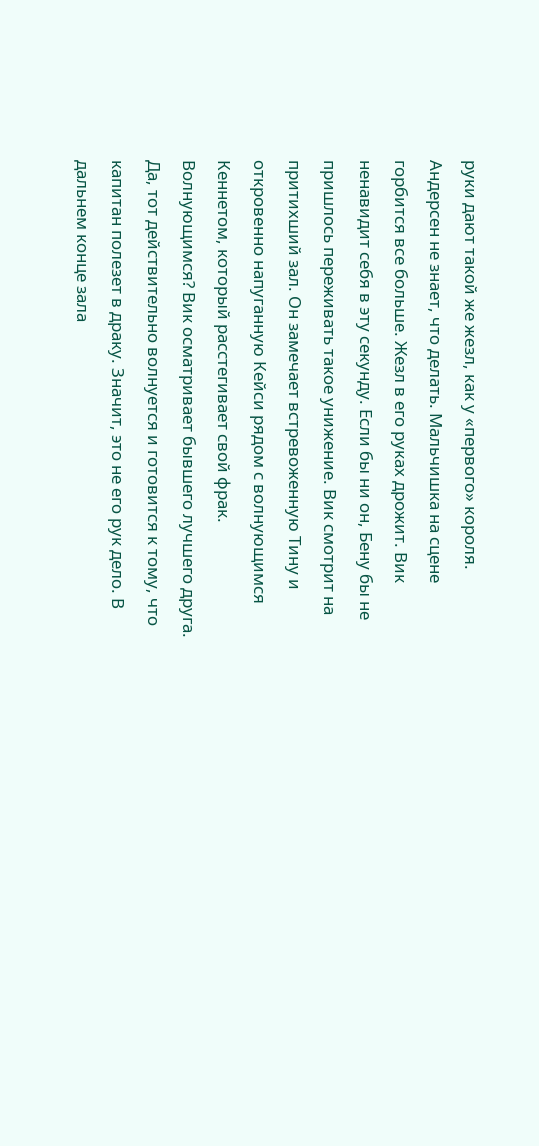руки дают такой же жезл, как у «первого» короля.
Андерсен не знает, что делать. Мальчишка на сцене горбится все больше. Жезл в его руках дрожит. Вик ненавидит себя в эту секунду. Если бы ни он, Бену бы не пришлось переживать такое унижение. Вик смотрит на притихший зал. Он замечает встревоженную Тину и откровенно напуганную Кейси рядом с волнующимся Кеннетом, который расстегивает свой фрак. Волнующимся? Вик осматривает бывшего лучшего друга. Да, тот действительно волнуется и готовится к тому, что капитан полезет в драку. Значит, это не его рук дело. В дальнем конце зала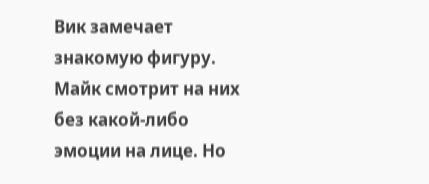Вик замечает знакомую фигуру. Майк смотрит на них без какой-либо эмоции на лице. Но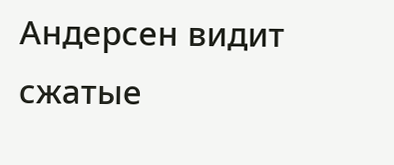Андерсен видит сжатые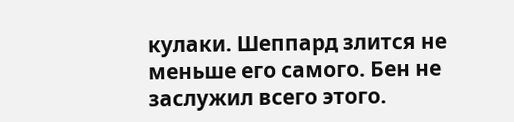кулаки. Шеппард злится не меньше его самого. Бен не заслужил всего этого.